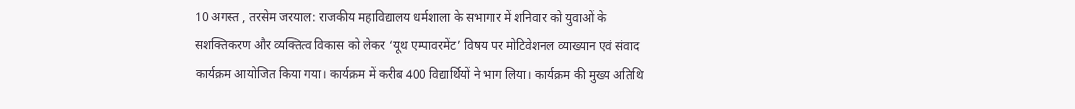10 अगस्त , तरसेम जरयाल: राजकीय महाविद्यालय धर्मशाला के सभागार में शनिवार को युवाओं के सशक्तिकरण और व्यक्तित्व विकास को लेकर ‘यूथ एम्पावरमेंट’ विषय पर मोटिवेशनल व्याख्यान एवं संवाद कार्यक्रम आयोजित किया गया। कार्यक्रम में करीब 400 विद्यार्थियों ने भाग लिया। कार्यक्रम की मुख्य अतिथि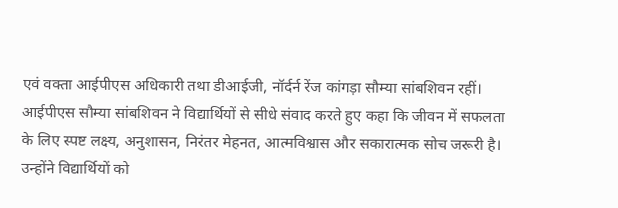एवं वक्ता आईपीएस अधिकारी तथा डीआईजी, नॉर्दर्न रेंज कांगड़ा सौम्या सांबशिवन रहीं।
आईपीएस सौम्या सांबशिवन ने विद्यार्थियों से सीधे संवाद करते हुए कहा कि जीवन में सफलता के लिए स्पष्ट लक्ष्य, अनुशासन, निरंतर मेहनत, आत्मविश्वास और सकारात्मक सोच जरूरी है। उन्होंने विद्यार्थियों को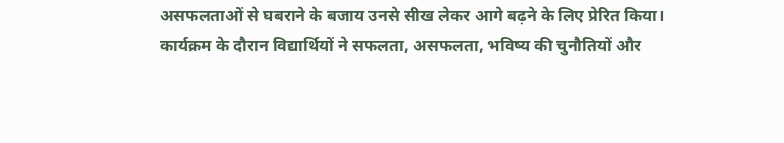असफलताओं से घबराने के बजाय उनसे सीख लेकर आगे बढ़ने के लिए प्रेरित किया।
कार्यक्रम के दौरान विद्यार्थियों ने सफलता, असफलता, भविष्य की चुनौतियों और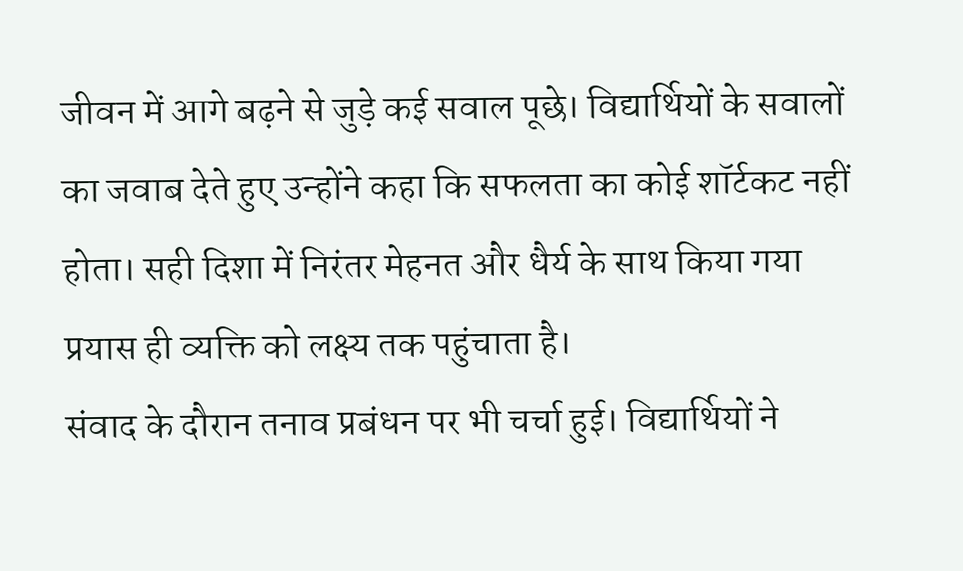जीवन में आगे बढ़ने से जुड़े कई सवाल पूछे। विद्यार्थियों के सवालों का जवाब देते हुए उन्होंने कहा कि सफलता का कोई शॉर्टकट नहीं होता। सही दिशा में निरंतर मेहनत और धैर्य के साथ किया गया प्रयास ही व्यक्ति को लक्ष्य तक पहुंचाता है।
संवाद के दौरान तनाव प्रबंधन पर भी चर्चा हुई। विद्यार्थियों ने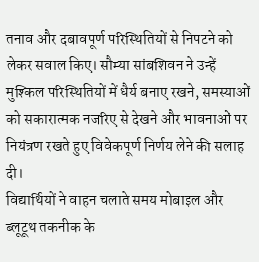तनाव और दबावपूर्ण परिस्थितियों से निपटने को लेकर सवाल किए। सौम्या सांबशिवन ने उन्हें मुश्किल परिस्थितियों में धैर्य बनाए रखने, समस्याओं को सकारात्मक नजरिए से देखने और भावनाओं पर नियंत्रण रखते हुए विवेकपूर्ण निर्णय लेने की सलाह दी।
विद्यार्थियों ने वाहन चलाते समय मोबाइल और ब्लूटूथ तकनीक के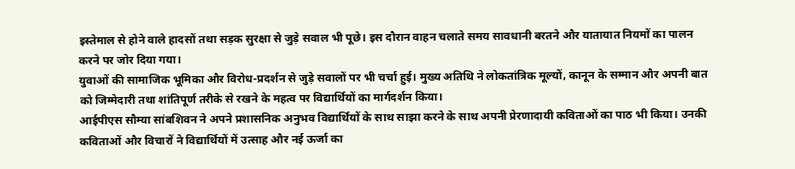इस्तेमाल से होने वाले हादसों तथा सड़क सुरक्षा से जुड़े सवाल भी पूछे। इस दौरान वाहन चलाते समय सावधानी बरतने और यातायात नियमों का पालन करने पर जोर दिया गया।
युवाओं की सामाजिक भूमिका और विरोध-प्रदर्शन से जुड़े सवालों पर भी चर्चा हुई। मुख्य अतिथि ने लोकतांत्रिक मूल्यों, कानून के सम्मान और अपनी बात को जिम्मेदारी तथा शांतिपूर्ण तरीके से रखने के महत्व पर विद्यार्थियों का मार्गदर्शन किया।
आईपीएस सौम्या सांबशिवन ने अपने प्रशासनिक अनुभव विद्यार्थियों के साथ साझा करने के साथ अपनी प्रेरणादायी कविताओं का पाठ भी किया। उनकी कविताओं और विचारों ने विद्यार्थियों में उत्साह और नई ऊर्जा का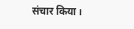संचार किया।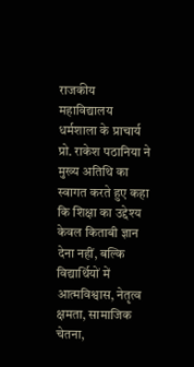राजकीय महाविद्यालय धर्मशाला के प्राचार्य प्रो. राकेश पठानिया ने मुख्य अतिथि का स्वागत करते हुए कहा कि शिक्षा का उद्देश्य केवल किताबी ज्ञान देना नहीं, बल्कि विद्यार्थियों में आत्मविश्वास, नेतृत्व क्षमता, सामाजिक चेतना,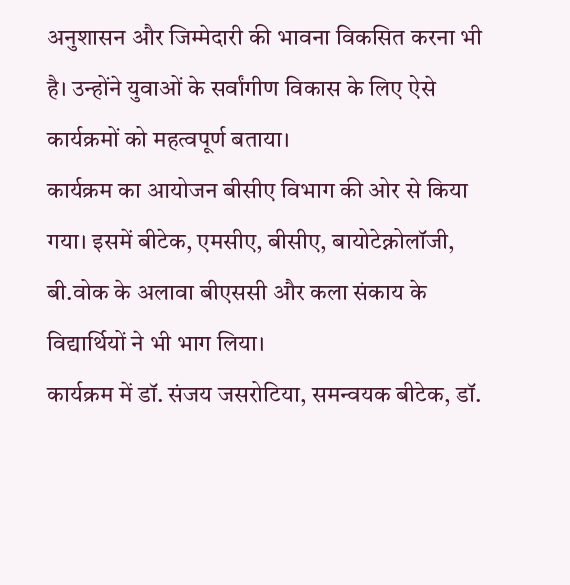अनुशासन और जिम्मेदारी की भावना विकसित करना भी है। उन्होंने युवाओं के सर्वांगीण विकास के लिए ऐसे कार्यक्रमों को महत्वपूर्ण बताया।
कार्यक्रम का आयोजन बीसीए विभाग की ओर से किया गया। इसमें बीटेक, एमसीए, बीसीए, बायोटेक्नोलॉजी, बी.वोक के अलावा बीएससी और कला संकाय के विद्यार्थियों ने भी भाग लिया।
कार्यक्रम में डॉ. संजय जसरोटिया, समन्वयक बीटेक, डॉ.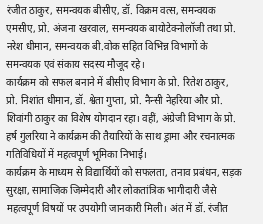रंजीत ठाकुर, समन्वयक बीसीए, डॉ. विक्रम वत्स, समन्वयक एमसीए, प्रो. अंजना खरवाल, समन्वयक बायोटेक्नोलॉजी तथा प्रो. नरेश धीमान, समन्वयक बी.वोक सहित विभिन्न विभागों के समन्वयक एवं संकाय सदस्य मौजूद रहे।
कार्यक्रम को सफल बनाने में बीसीए विभाग के प्रो. रितेश ठाकुर, प्रो. निशांत धीमान, डॉ. श्वेता गुप्ता, प्रो. नैन्सी नेहरिया और प्रो. शिवांगी ठाकुर का विशेष योगदान रहा। वहीं, अंग्रेजी विभाग के प्रो. हर्ष गुलरिया ने कार्यक्रम की तैयारियों के साथ ड्रामा और रचनात्मक गतिविधियों में महत्वपूर्ण भूमिका निभाई।
कार्यक्रम के माध्यम से विद्यार्थियों को सफलता, तनाव प्रबंधन, सड़क सुरक्षा, सामाजिक जिम्मेदारी और लोकतांत्रिक भागीदारी जैसे महत्वपूर्ण विषयों पर उपयोगी जानकारी मिली। अंत में डॉ. रंजीत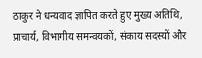ठाकुर ने धन्यवाद ज्ञापित करते हुए मुख्य अतिथि, प्राचार्य, विभागीय समन्वयकों, संकाय सदस्यों और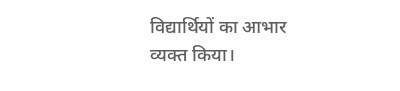विद्यार्थियों का आभार व्यक्त किया।